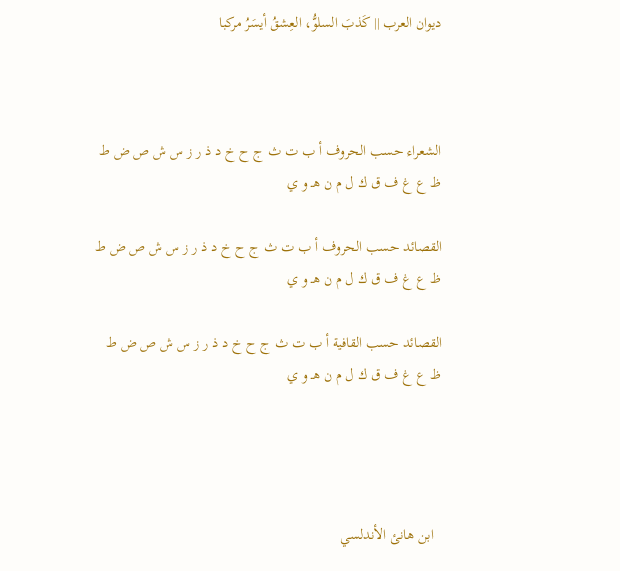ديوان العرب || كَذبَ السلوُّ، العِشقُ أيسَرُ مركبا



الشعراء حسب الحروف أ ب ت ث ج ح خ د ذ ر ز س ش ص ض ط ظ ع غ ف ق ك ل م ن هـ و ي

القصائد حسب الحروف أ ب ت ث ج ح خ د ذ ر ز س ش ص ض ط ظ ع غ ف ق ك ل م ن هـ و ي

القصائد حسب القافية أ ب ت ث ج ح خ د ذ ر ز س ش ص ض ط ظ ع غ ف ق ك ل م ن هـ و ي




  ابن هانئ الأندلسي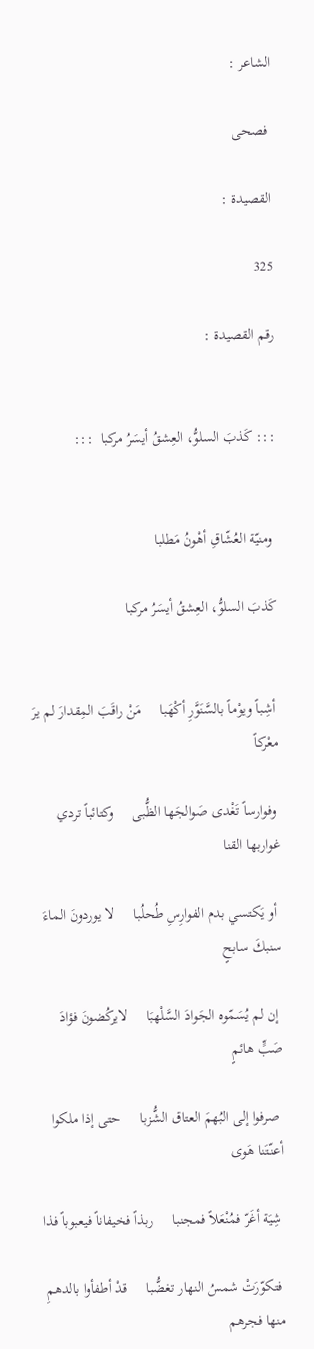الشاعر :

 فصحى

القصيدة :

325

رقم القصيدة :


::: كَذبَ السلوُّ، العِشقُ أيسَرُ مركبا  :::


 ومنيّة العُشّاقِ أهْونُ مَطلبا

كَذبَ السلوُّ، العِشقُ أيسَرُ مركبا


 أشِباً ويوْماً بالسَّنَوَّرِ أكْهَبا     مَنْ راقَبَ المِقدارَ لم يرَ معْركاً

 وفوارساً تَغْدى صَوالجَها الظُّبى     وكتائباً تردي غواربها القنا

 أو يَكتسي بدم الفوارِسِ طُحلُبا     لا يوردونَ الماءَ سنبكَ سابحٍ

 إن لم يُسَمّوه الجَوادَ السَّلْهبَا     لايركُضونَ فؤادَ صَبٍّ هائمٍ

 صرفوا إلى البُهمَ العتاق الشُّزبا     حتى إذا ملكوا أعنّتَنا هَوى

 شِيَة أغَرّ فمُنْعَلاً فمجنبا     ربذاً فخيفاناً فيعبوباً فذا

 فتكوّرَتْ شمسُ النهار تغضُّبا     قدْ أطفأوا بالدهمِ منها فجرهم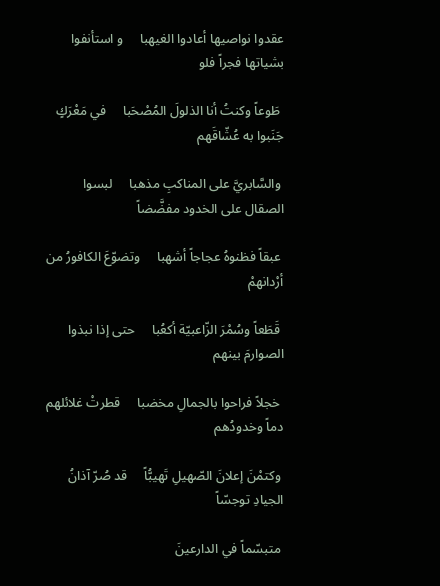عقدوا نواصيها أعادوا الغيهبا     و استأنفوا بشياتها فجراً فلو

 طَوعاً وكنتُ أنا الذلولَ المُصْحَبا     في مَعْرَكٍ جَنَبوا به عُشّاقَهم

 والسَّابريَّ على المناكبِ مذهبا     لبسوا الصقال على الخدود مفضَّضاً

 عبقاً فظنوهُ عجاجاً أشهبا     وتضوّعَ الكافورُ من أرْدانهمْ

 قَطَعاً وسُمْرَ الزّاعبيّة أكعُبا     حتى إذا نبذوا الصوارمَ بينهم

 خجلاً فراحوا بالجمالِ مخضبا     قطرتْ غلائلهم دماً وخدودُهم

 وكتمْنَ إعلانَ الصّهيلِ تَهيبُّاً     قد صُرّ آذانُ الجيادِ توجسّاً

 متبسّماً في الدارعينَ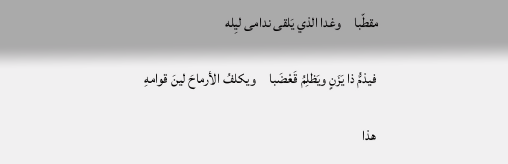مقطّبا     وغدا الذي يَلقى ندامى ليِله

 فيذمُّ ذا يَزَنٍ ويَظلِمُ قَعْضَبا     ويكلفُ الأرماحَ لينَ قوامهِ

 هذا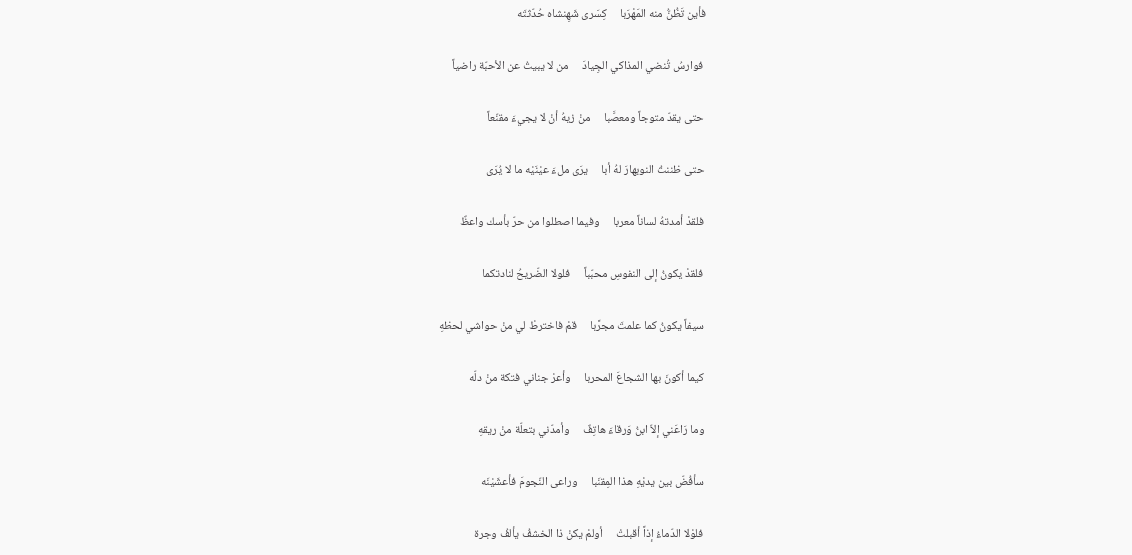فأين تَظُنُّ منه المَهْرَبا     كِسَرى شَهِنشاه حُدّثتَه

 فوارسُ تُنضي المذاكي الجِيادَ     من لا يبيتُ عن الأحبّة راضياً

 حتى يقدّ متوجاً ومعصَّبا     منْ زيهُ أنْ لا يجيءَ مقنّعاً

 حتى ظننتُ النوبهارَ لهُ أبا     يرَى ملءَ عيْنَيْه ما لا يُرَى

 فلقدْ أمدتهُ لساناً معربا     وفيما اصطلوا من حرّ بأسك واعظٌ

 فلقدْ يكونُ إلى النفوسِ محبّباً     فلولا الضّريحُ لنادتكما

 سيفاً يكونُ كما علمتَ مجرَّبا     قمْ فاخترطْ لي منْ حواشي لحظهِ

 كيما أكونَ بها الشجاعَ المحربا     وأعرْ جناني فتكة منْ دلّه

 وما رَاعَني إلاّ ابنُ وَرقاءَ هاتِفٌ     وأمدّني بتعلّة منْ ريقهِ

 سأفُضّ بين يديْهِ هذا المِقنَبا     وراعى النّجومَ فأعشَيْنَه

 فلوْلا الدّماءُ إذاً أقبلتْ     أولمْ يكنْ ذا الخشفُ يألفُ وجرة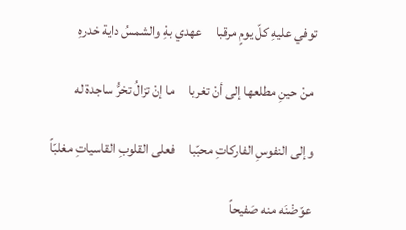توفي عليهِ كلّ يومٍ مرقبا     عهدي بهِْ والشمسُ داية خدرهِ

 منْ حينِ مطلعها إلى أنْ تغربا     ما إنْ تزالُ تخرُّ ساجدة له

 وإلى النفوسِ الفاركاتِ محبّبا     فعلى القلوبِ القاسياتِ مغلبّاً

 عوّضْنَه منه صَفيحاً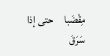مِقْضَبا     حتى إذا سَرَقَ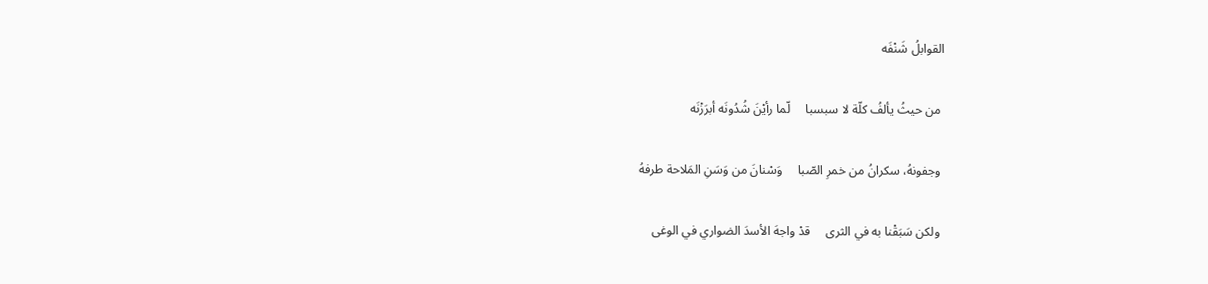القوابلُ شَنْفَه

 من حيثُ يألفُ كلّة لا سبسبا     لّما رأيْنَ شُدُونَه أبرَزْنَه

 وجفونهُ، سكرانُ من خمرِ الصّبا     وَسْنانَ من وَسَنِ المَلاحة طرفهُ

 ولكن سَبَقْنا به في الثرى     قدْ واجهَ الأسدَ الضواري في الوغى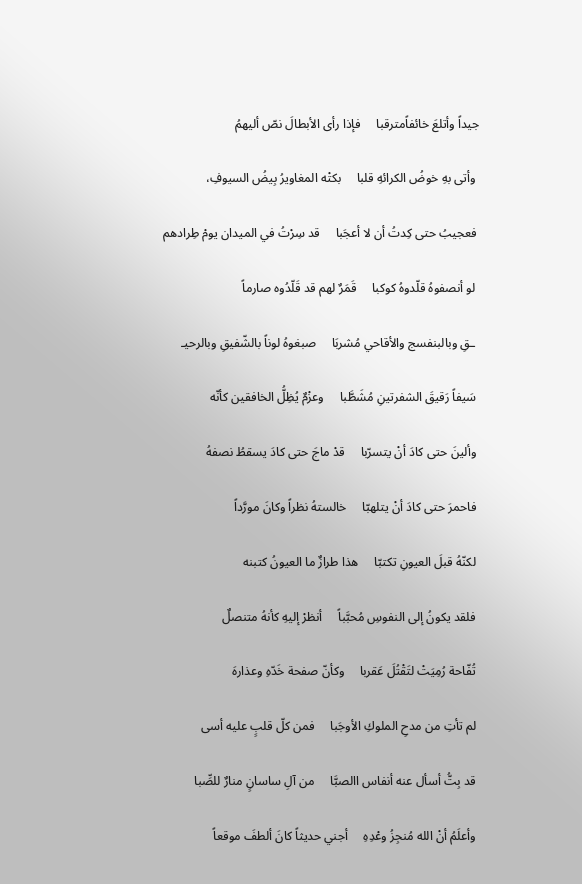جيداً وأتلعَ خائفاًمترقبا     فإذا رأى الأبطالَ نصّ أليهمُ

 وأتى بهِ خوضُ الكرائهِ قلبا     بكتْه المغاويرُ بِيضُ السيوفِ،

 فعجيبُ حتى كِدتُ أن لا أعجَبا     قد سِرْتُ في الميدان يومْ طِرادهم

 لو أنصفوهُ قلّدوهُ كوكبا     قَمَرٌ لهم قد قَلّدُوه صارماً

 ـقِ وبالبنفسج والأقاحي مُشربَا     صبغوهُ لوناً بالشّفيقِ وبالرحيـ

 سَيفاً رَقيقَ الشفرتينِ مُشَطَّبا     وعزْمٌ يُظِلُّ الخافقين كأنّه

 وألينَ حتى كادَ أنْ يتسرّبا     قدْ ماجَ حتى كادَ يسقطُ نصفهُ

 فاحمرَ حتى كادَ أنْ يتلهبّا     خالستهُ نظراً وكانَ مورَّداً

 لكنّهُ قبلَ العيونِ تكتبّا     هذا طرازٌ ما العيونُ كتبنه

 فلقد يكونُ إلى النفوسِ مُحبَّباً     أنظرْ إليهِ كأنهُ متنصلٌ

 تُفّاحة رُمِيَتْ لتَقْتُلَ عَقربا     وكأنّ صفحة خَدّهِ وعذارهَ

 لم تأتِ من مدحِ الملوكِ الأوجَبا     فمن كلّ قلبٍ عليه أسى

 قد بِتُّ أسأل عنه أنفاس االصبَّا     من آلِ ساسانٍ منارٌ للصِّبا

 وأعلَمُ أنْ الله مُنجِزُ وعْدِهِ     أجني حديثاً كانَ ألطفَ موقعاً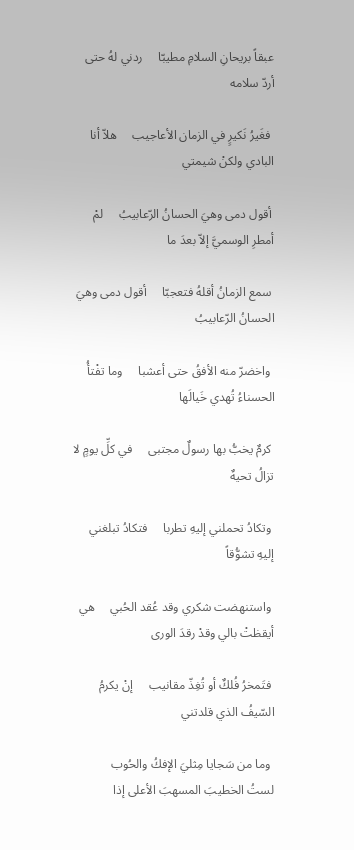عبقاً بريحانِ السلامِ مطيبّا     ردني لهُ حتى أردّ سلامه

 فغَيرُ نَكيرٍ في الزمان الأعاجيب     هلاّ أنا البادي ولكنْ شيمتي

 أقول دمى وهيَ الحسانُ الرّعابيبُ     لمْ أمطرِ الوسميَّ إلاّ بعدَ ما

 سمع الزمانُ أقلهُ فتعجبّا     أقول دمى وهيَ الحسانُ الرّعابيبُ

 واخضرّ منه الأفقُ حتى أعشبا     وما تفْتأُ الحسناءُ تُهدي خَيالَها

 كرمٌ يخبُّ بها رسولٌ مجتبى     في كلِّ يومٍ لا تزالُ تحيهٌ

 وتكادُ تحملني إليهِ تطربا     فتكادُ تبلغني إليهِ تشوُّقاً

 واستنهضت شكري وقد عُقد الحُبي     هي أيقظتْ بالي وقدْ رقدَ الورى

 فتَمخرُ فُلكٌ أو تُغِذّ مقانيب     إنْ يكرمُ السّيفُ الذي قلدتني

 وما من سَجايا مِثليَ الإفكُ والحُوب     لستُ الخطيبَ المسهبَ الأعلى إذا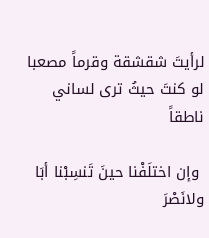لرأيتَ شقشقة وقرماً مصعبا     لو كنتَ حيثُ ترى لساني ناطقاً

 وإن اختلَفْنا حينَ تَنسِبْنا أبَا     ولانَصْرَ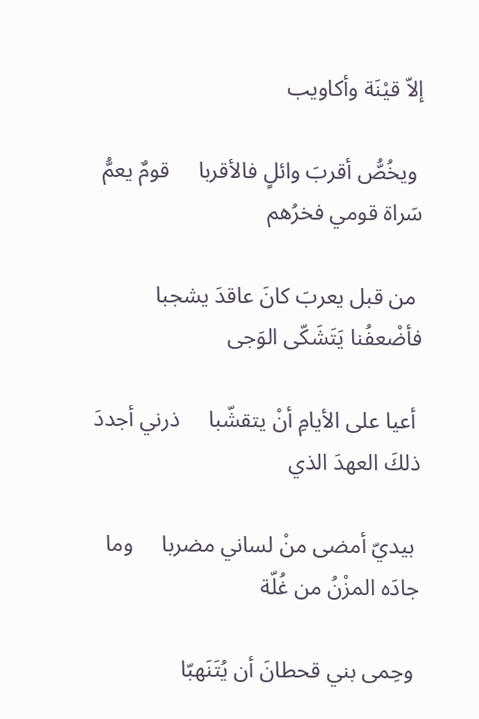إلاّ قيْنَة وأكاويب

 ويخُصُّ أقربَ وائلٍ فالأقربا     قومٌ يعمُّ سَراة قومي فخرُهم

 من قبل يعربَ كانَ عاقدَ يشجبا     فأضْعفُنا يَتَشَكّى الوَجى

 أعيا على الأيامِ أنْ يتقشّبا     ذرني أجددَ ذلكَ العهدَ الذي

 بيديّ أمضى منْ لساني مضربا     وما جادَه المزْنُ من غُلّة

 وحِمى بني قحطانَ أن يُتَنَهبّا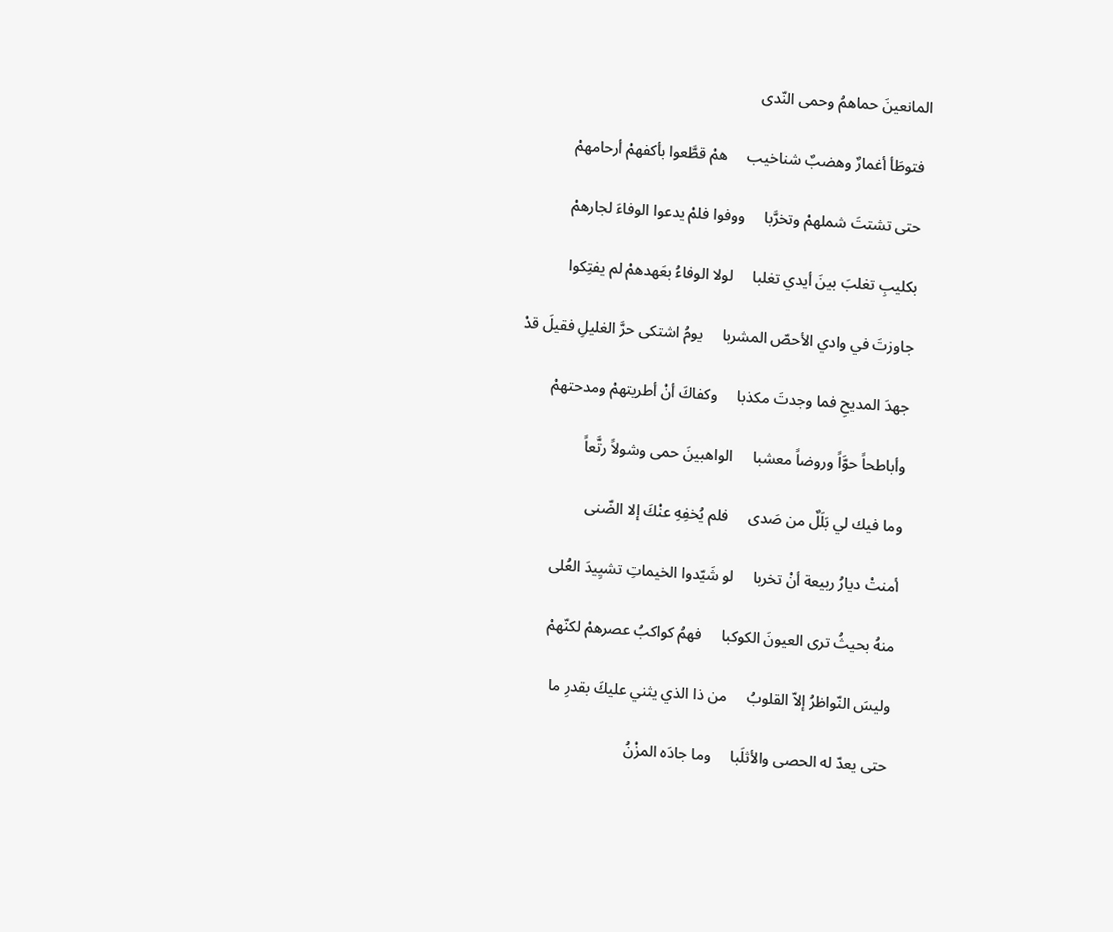المانعينَ حماهمُ وحمى النّدى

 فتوطَأ أغمارٌ وهضبٌ شناخيب     همْ قطَّعوا بأكفهمْ أرحامهمْ

 حتى تشتتَ شملهمْ وتخرَّبا     ووفوا فلمْ يدعوا الوفاءَ لجارهمْ

 بكليبِ تغلبَ بينَ أيدي تغلبا     لولا الوفاءُ بعَهدهمْ لم يفتِكوا

 جاوزتَ في وادي الأحصّ المشربا     يومُ اشتكى حرَّ الغليلِ فقيلَ قدْ

 جهدَ المديحِ فما وجدتَ مكذبا     وكفاكَ أنْ أطريتهمْ ومدحتهمْ

 وأباطحاً حوَّاً وروضاً معشبا     الواهبينَ حمى وشولاً رتَّعاً

 وما فيك لي بَلَلٌ من صَدى     فلم يُخفِهِ عنْكَ إلا الضّنى

 أمنتْ ديارُ ربيعة أنْ تخربا     لو شَيّدوا الخيماتِ تشيِيدَ العُلى

 منهُ بحيثُ ترى العيونَ الكوكبا     فهمُ كواكبُ عصرهمْ لكنّهمْ

 وليسَ النّواظرُ إلاّ القلوبُ     من ذا الذي يثني عليكَ بقدرِ ما

 حتى يعدّ له الحصى والأثلَبا     وما جادَه المزْنُ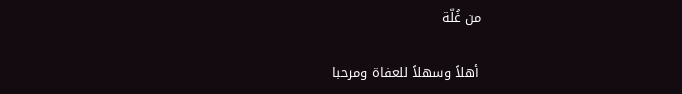من غُلّة

 أهلاً وسهلاً للعفاة ومرحبا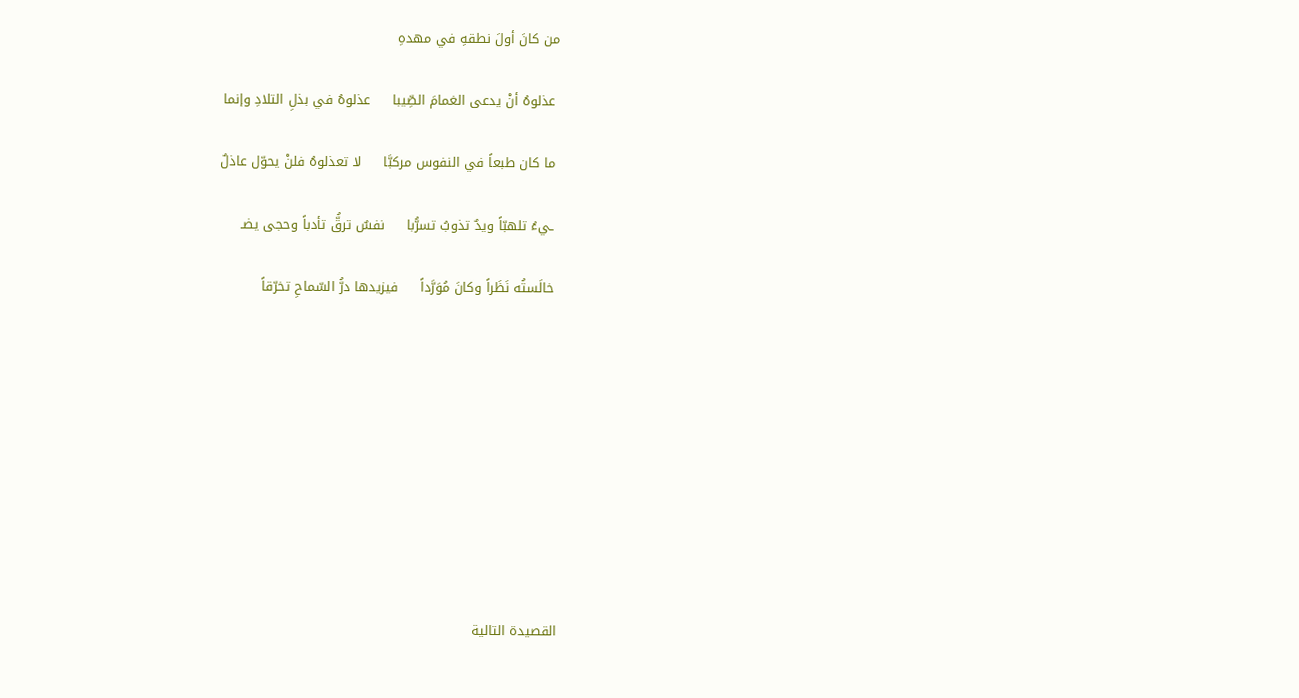من كانَ أولَ نطقهِ في مهدهِ

 عذلوهُ أنْ يدعى الغمامَ الصِّيبا     عذلوهُ في بذلِ التلادِ وإنما

 ما كان طبعاً في النفوس مركبَّا     لا تعذلوهُ فلنْ يحوّل عاذلٌ

 ـيءُ تلهبّاً ويدٌ تذوبُ تسرُّبا     نفسٌ ترقُّ تأدباً وحجى يضـ

 خالَستُه نَظَراً وكانَ مُوَرَّداً     فيزيدها درُّ السّماحِ تخرّقاً










القصيدة التالية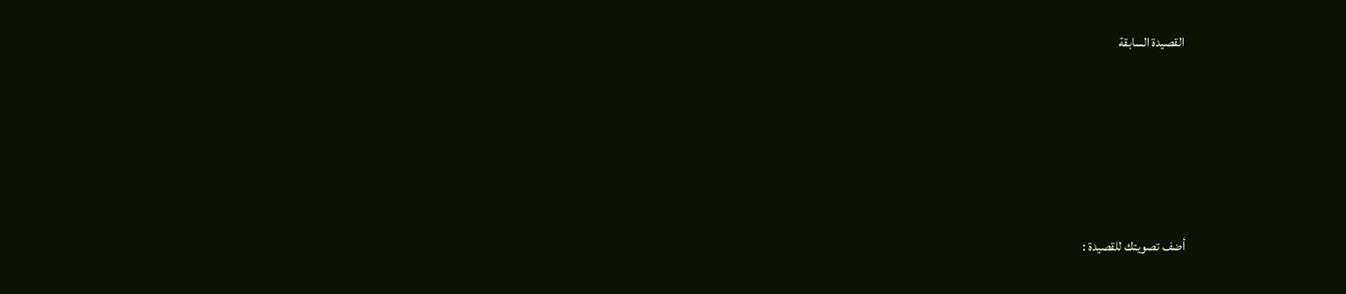القصيدة السابقة






أضف تصويتك للقصيدة :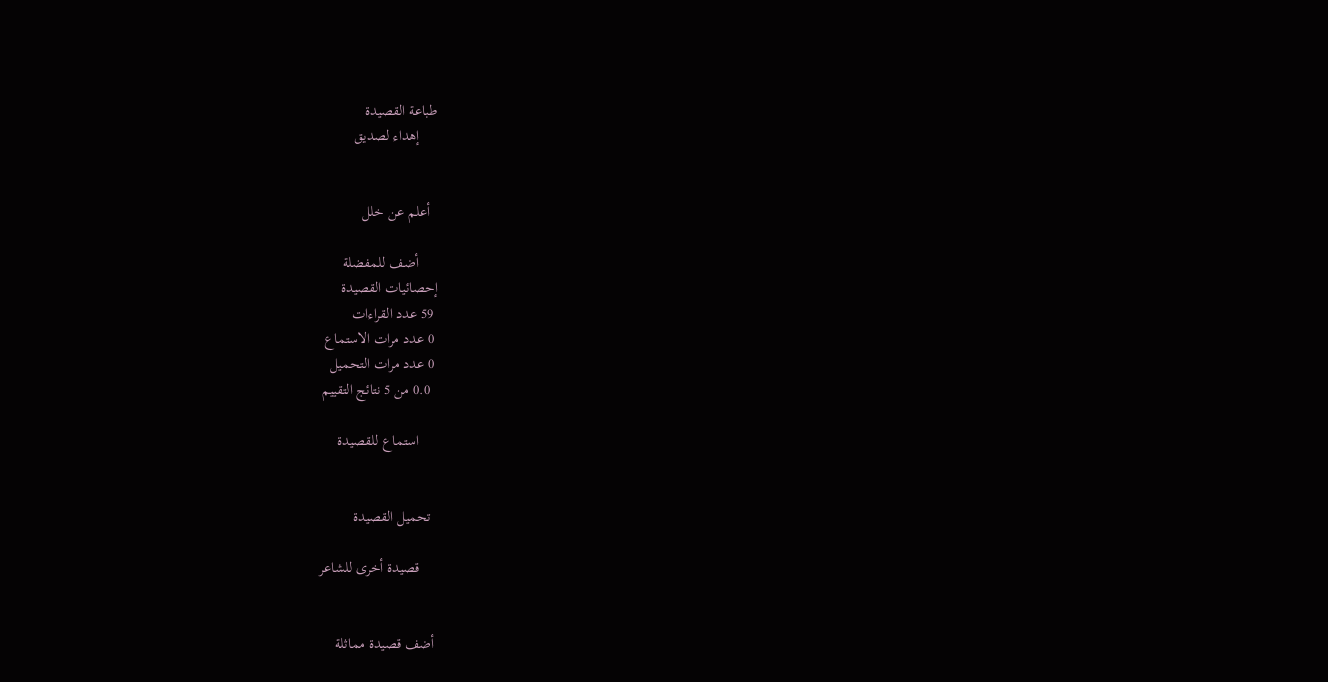طباعة القصيدة
     إهداء لصديق


  أعلم عن خلل

     أضف للمفضلة
إحصائيات القصيدة
 59 عدد القراءات
 0 عدد مرات الاستماع
 0 عدد مرات التحميل
  0.0 من 5 نتائج التقييم

     استماع للقصيدة


  تحميل القصيدة

     قصيدة أخرى للشاعر


 أضف قصيدة مماثلة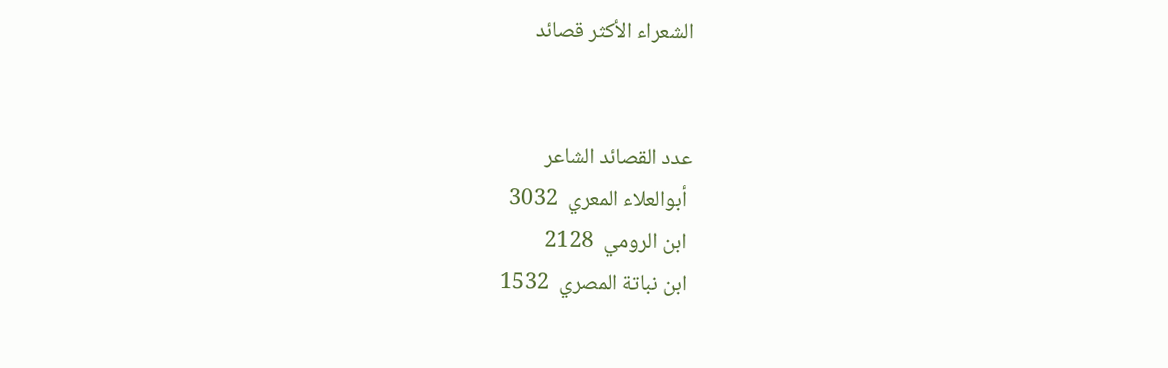الشعراء الأكثر قصائد


عدد القصائد الشاعر
 أبوالعلاء المعري  3032
 ابن الرومي  2128
 ابن نباتة المصري  1532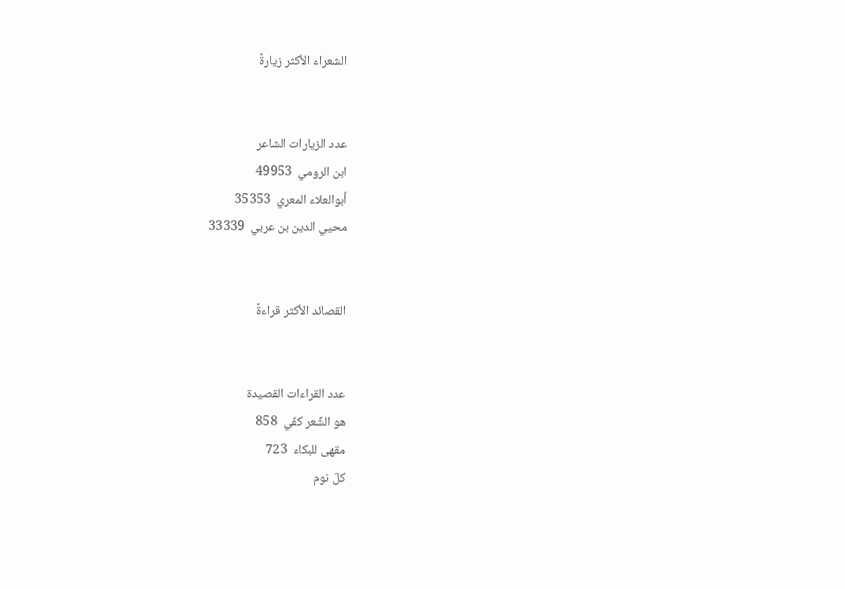الشعراء الأكثر زيارةً


عدد الزيارات الشاعر
ابن الرومي  49953
أبوالعلاء المعري  35353
محيي الدين بن عربي  33339


القصائد الأكثر قراءةً


عدد القراءات القصيدة
هو الشِّعر كفّي  858
مقهى للبكاء  723
كلّ نوم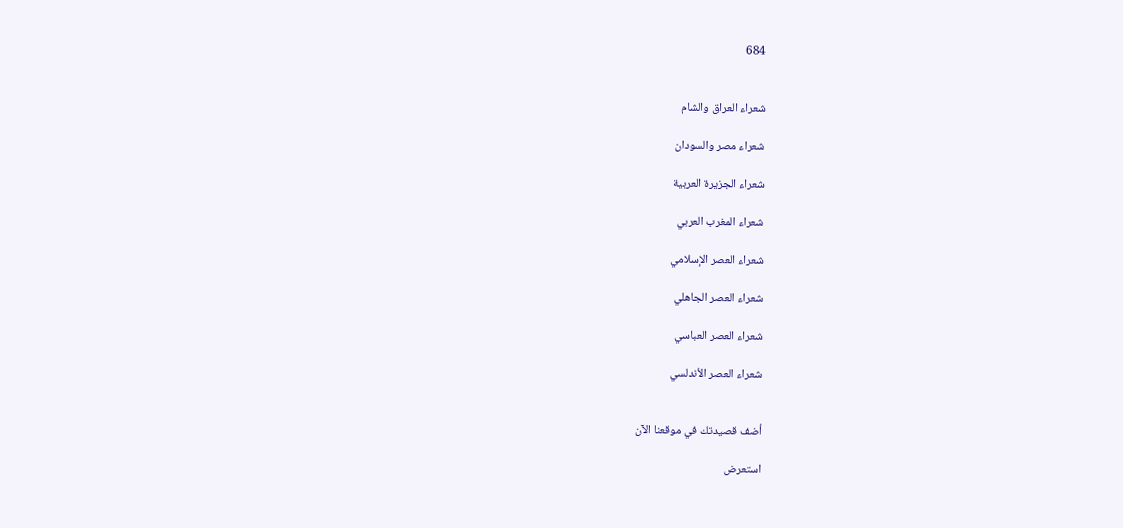684


شعراء العراق والشام

شعراء مصر والسودان

شعراء الجزيرة العربية

شعراء المغرب العربي

شعراء العصر الإسلامي

شعراء العصر الجاهلي

شعراء العصر العباسي

شعراء العصر الأندلسي


أضف قصيدتك في موقعنا الآن

استعرض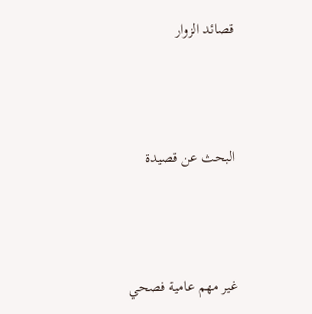قصائد الزوار



البحث عن قصيدة



غير مهم عامية فصحي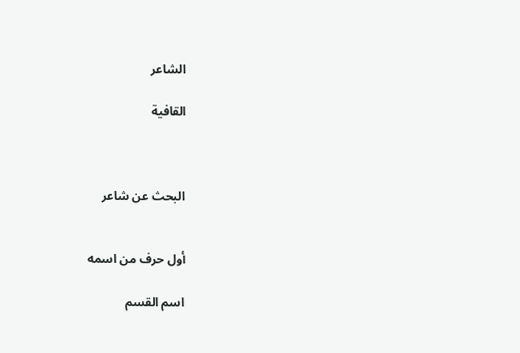الشاعر

القافية



البحث عن شاعر


أول حرف من اسمه

اسم القسم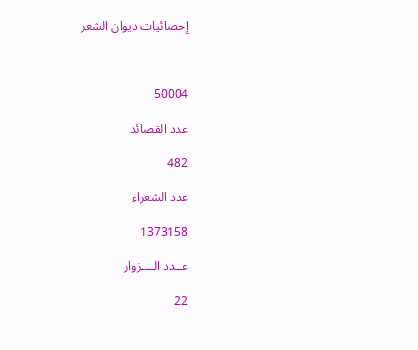إحصائيات ديوان الشعر



50004

عدد القصائد

482

عدد الشعراء

1373158

عــدد الــــزوار

22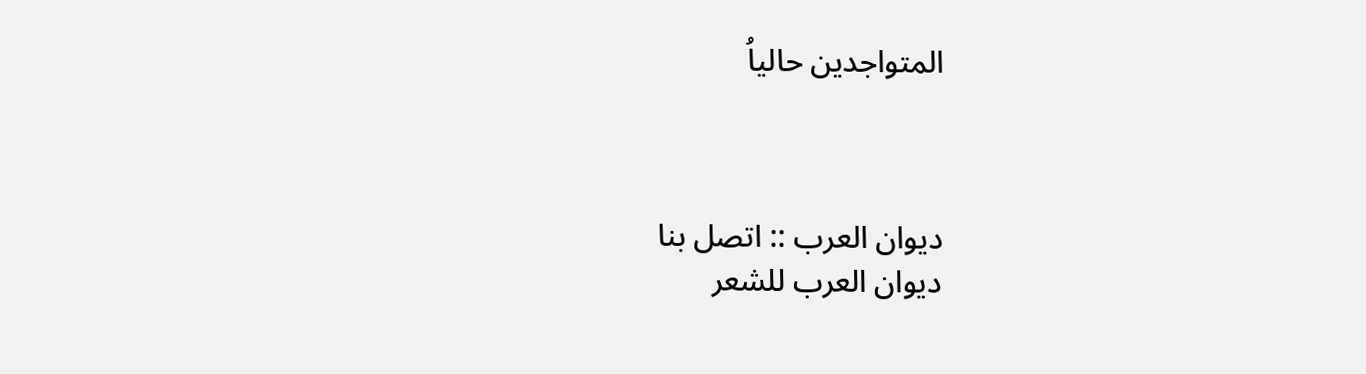المتواجدين حالياُ



ديوان العرب :: اتصل بنا
ديوان العرب للشعر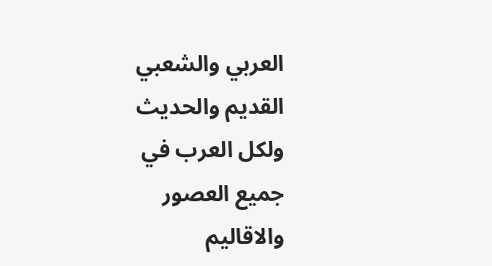العربي والشعبي القديم والحديث ولكل العرب في جميع العصور والاقاليم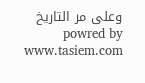وعلى مر التاريخ powred by www.tasiem.com